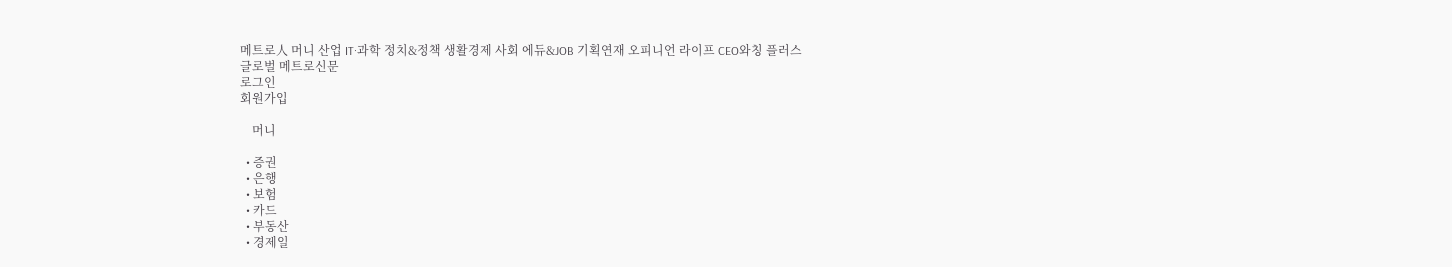메트로人 머니 산업 IT·과학 정치&정책 생활경제 사회 에듀&JOB 기획연재 오피니언 라이프 CEO와칭 플러스
글로벌 메트로신문
로그인
회원가입

    머니

  • 증권
  • 은행
  • 보험
  • 카드
  • 부동산
  • 경제일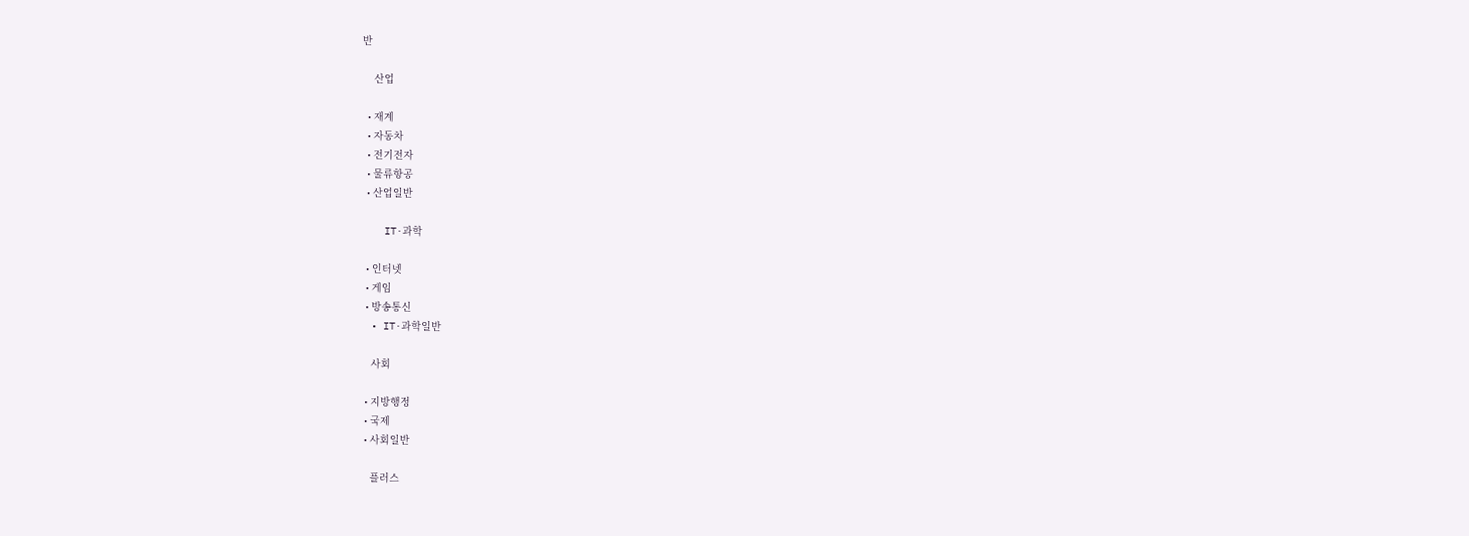반

    산업

  • 재계
  • 자동차
  • 전기전자
  • 물류항공
  • 산업일반

    IT·과학

  • 인터넷
  • 게임
  • 방송통신
  • IT·과학일반

    사회

  • 지방행정
  • 국제
  • 사회일반

    플러스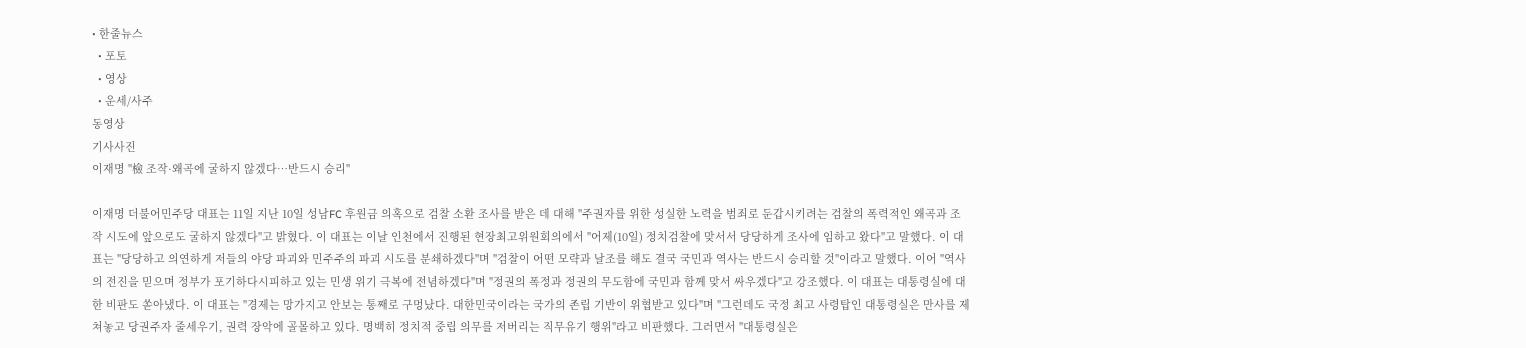• 한줄뉴스
  • 포토
  • 영상
  • 운세/사주
동영상
기사사진
이재명 "檢 조작·왜곡에 굴하지 않겠다…반드시 승리"

이재명 더불어민주당 대표는 11일 지난 10일 성남FC 후원금 의혹으로 검찰 소환 조사를 받은 데 대해 "주권자를 위한 성실한 노력을 범죄로 둔갑시키려는 검찰의 폭력적인 왜곡과 조작 시도에 앞으로도 굴하지 않겠다"고 밝혔다. 이 대표는 이날 인천에서 진행된 현장최고위원회의에서 "어제(10일) 정치검찰에 맞서서 당당하게 조사에 임하고 왔다"고 말했다. 이 대표는 "당당하고 의연하게 저들의 야당 파괴와 민주주의 파괴 시도를 분쇄하겠다"며 "검찰이 어떤 모략과 날조를 해도 결국 국민과 역사는 반드시 승리할 것"이라고 말했다. 이어 "역사의 전진을 믿으며 정부가 포기하다시피하고 있는 민생 위기 극복에 전념하겠다"며 "정권의 폭정과 정권의 무도함에 국민과 함께 맞서 싸우겠다"고 강조했다. 이 대표는 대통령실에 대한 비판도 쏟아냈다. 이 대표는 "경제는 망가지고 안보는 통째로 구멍났다. 대한민국이라는 국가의 존립 기반이 위협받고 있다"며 "그런데도 국정 최고 사령탑인 대통령실은 만사를 제쳐놓고 당권주자 줄세우기, 권력 장악에 골몰하고 있다. 명백히 정치적 중립 의무를 저버리는 직무유기 행위"라고 비판했다. 그러면서 "대통령실은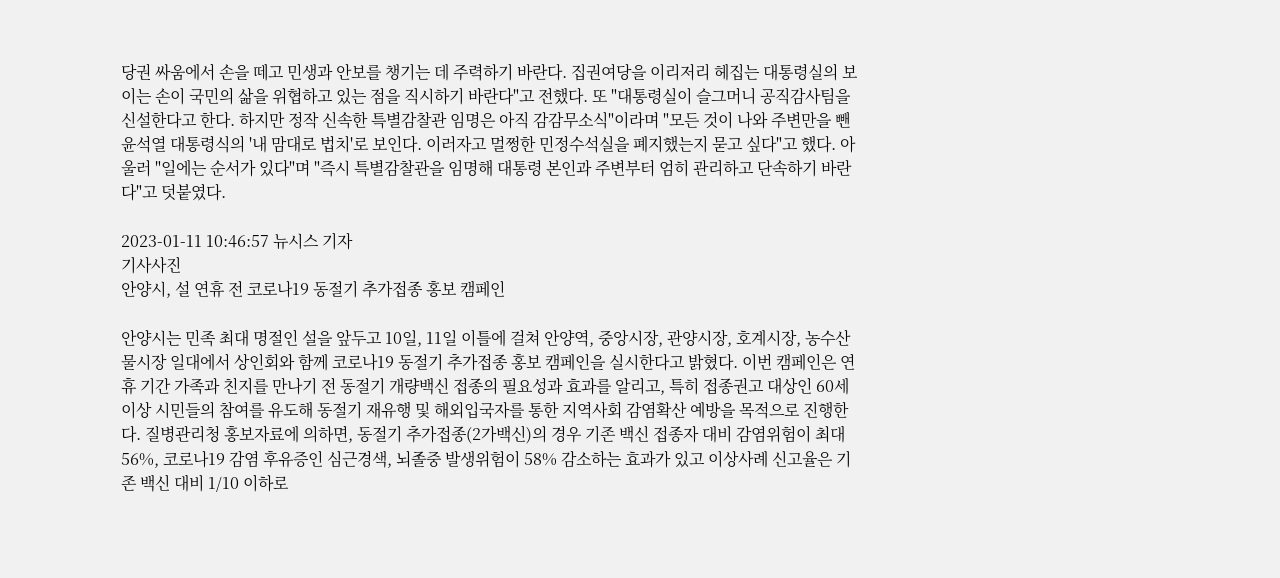당권 싸움에서 손을 떼고 민생과 안보를 챙기는 데 주력하기 바란다. 집권여당을 이리저리 헤집는 대통령실의 보이는 손이 국민의 삶을 위협하고 있는 점을 직시하기 바란다"고 전했다. 또 "대통령실이 슬그머니 공직감사팀을 신설한다고 한다. 하지만 정작 신속한 특별감찰관 임명은 아직 감감무소식"이라며 "모든 것이 나와 주변만을 뺀 윤석열 대통령식의 '내 맘대로 법치'로 보인다. 이러자고 멀쩡한 민정수석실을 폐지했는지 묻고 싶다"고 했다. 아울러 "일에는 순서가 있다"며 "즉시 특별감찰관을 임명해 대통령 본인과 주변부터 엄히 관리하고 단속하기 바란다"고 덧붙였다.

2023-01-11 10:46:57 뉴시스 기자
기사사진
안양시, 설 연휴 전 코로나19 동절기 추가접종 홍보 캠페인

안양시는 민족 최대 명절인 설을 앞두고 10일, 11일 이틀에 걸쳐 안양역, 중앙시장, 관양시장, 호계시장, 농수산물시장 일대에서 상인회와 함께 코로나19 동절기 추가접종 홍보 캠페인을 실시한다고 밝혔다. 이번 캠페인은 연휴 기간 가족과 친지를 만나기 전 동절기 개량백신 접종의 필요성과 효과를 알리고, 특히 접종권고 대상인 60세 이상 시민들의 참여를 유도해 동절기 재유행 및 해외입국자를 통한 지역사회 감염확산 예방을 목적으로 진행한다. 질병관리청 홍보자료에 의하면, 동절기 추가접종(2가백신)의 경우 기존 백신 접종자 대비 감염위험이 최대 56%, 코로나19 감염 후유증인 심근경색, 뇌졸중 발생위험이 58% 감소하는 효과가 있고 이상사례 신고율은 기존 백신 대비 1/10 이하로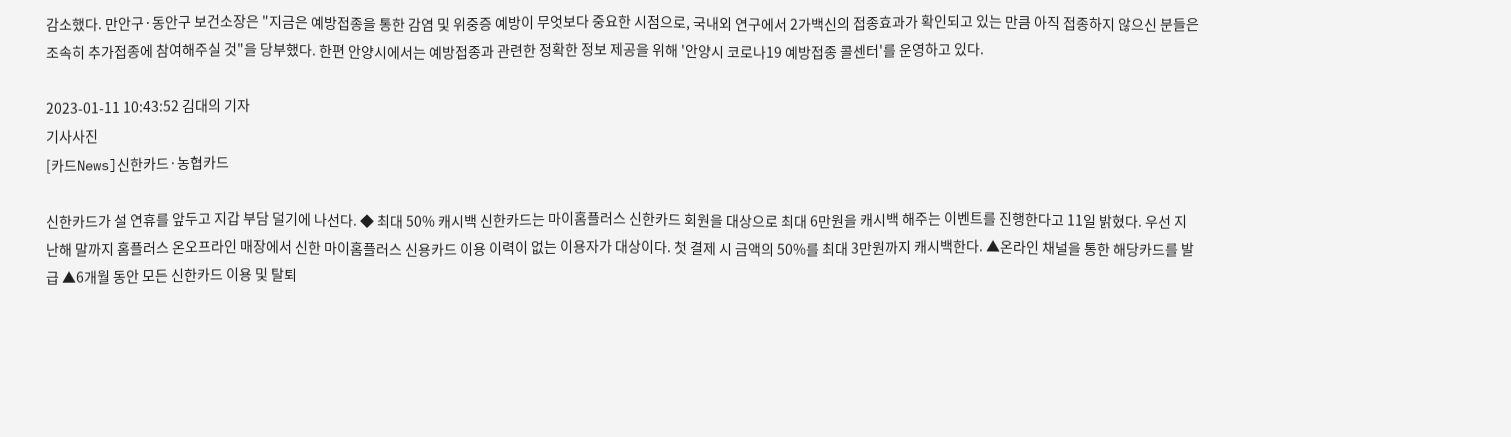감소했다. 만안구·동안구 보건소장은 "지금은 예방접종을 통한 감염 및 위중증 예방이 무엇보다 중요한 시점으로, 국내외 연구에서 2가백신의 접종효과가 확인되고 있는 만큼 아직 접종하지 않으신 분들은 조속히 추가접종에 참여해주실 것"을 당부했다. 한편 안양시에서는 예방접종과 관련한 정확한 정보 제공을 위해 '안양시 코로나19 예방접종 콜센터'를 운영하고 있다.

2023-01-11 10:43:52 김대의 기자
기사사진
[카드News]신한카드·농협카드

신한카드가 설 연휴를 앞두고 지갑 부담 덜기에 나선다. ◆ 최대 50% 캐시백 신한카드는 마이홈플러스 신한카드 회원을 대상으로 최대 6만원을 캐시백 해주는 이벤트를 진행한다고 11일 밝혔다. 우선 지난해 말까지 홈플러스 온오프라인 매장에서 신한 마이홈플러스 신용카드 이용 이력이 없는 이용자가 대상이다. 첫 결제 시 금액의 50%를 최대 3만원까지 캐시백한다. ▲온라인 채널을 통한 해당카드를 발급 ▲6개월 동안 모든 신한카드 이용 및 탈퇴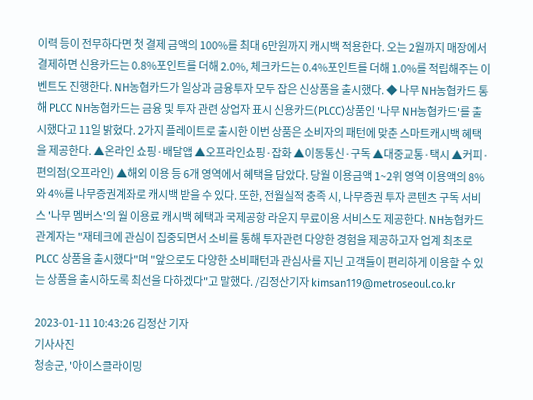이력 등이 전무하다면 첫 결제 금액의 100%를 최대 6만원까지 캐시백 적용한다. 오는 2월까지 매장에서 결제하면 신용카드는 0.8%포인트를 더해 2.0%, 체크카드는 0.4%포인트를 더해 1.0%를 적립해주는 이벤트도 진행한다. NH농협카드가 일상과 금융투자 모두 잡은 신상품을 출시했다. ◆ 나무 NH농협카드 통해 PLCC NH농협카드는 금융 및 투자 관련 상업자 표시 신용카드(PLCC)상품인 '나무 NH농협카드'를 출시했다고 11일 밝혔다. 2가지 플레이트로 출시한 이번 상품은 소비자의 패턴에 맞춘 스마트캐시백 혜택을 제공한다. ▲온라인 쇼핑·배달앱 ▲오프라인쇼핑·잡화 ▲이동통신·구독 ▲대중교통·택시 ▲커피·편의점(오프라인) ▲해외 이용 등 6개 영역에서 혜택을 담았다. 당월 이용금액 1~2위 영역 이용액의 8%와 4%를 나무증권계좌로 캐시백 받을 수 있다. 또한, 전월실적 충족 시, 나무증권 투자 콘텐츠 구독 서비스 '나무 멤버스'의 월 이용료 캐시백 혜택과 국제공항 라운지 무료이용 서비스도 제공한다. NH농협카드 관계자는 "재테크에 관심이 집중되면서 소비를 통해 투자관련 다양한 경험을 제공하고자 업계 최초로 PLCC 상품을 출시했다"며 "앞으로도 다양한 소비패턴과 관심사를 지닌 고객들이 편리하게 이용할 수 있는 상품을 출시하도록 최선을 다하겠다"고 말했다. /김정산기자 kimsan119@metroseoul.co.kr

2023-01-11 10:43:26 김정산 기자
기사사진
청송군, '아이스클라이밍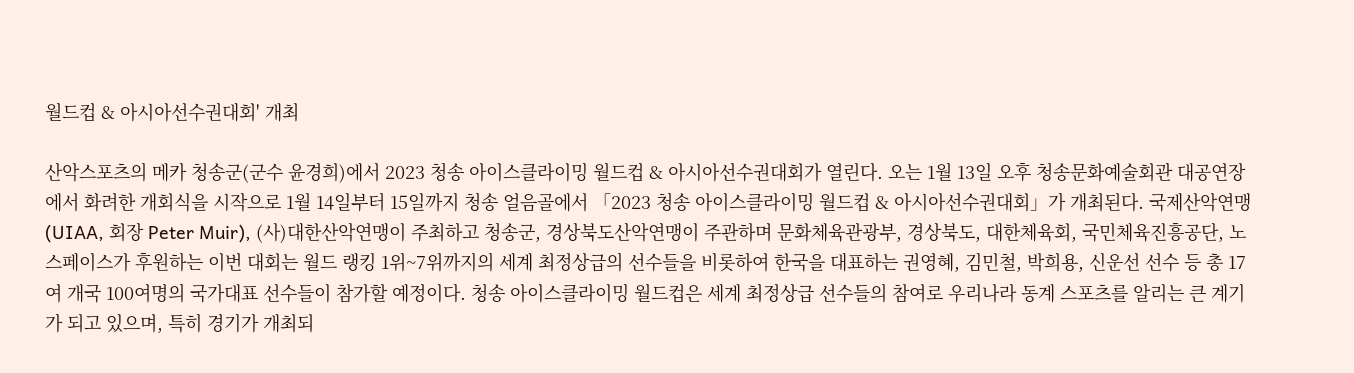월드컵 & 아시아선수권대회' 개최

산악스포츠의 메카 청송군(군수 윤경희)에서 2023 청송 아이스클라이밍 월드컵 & 아시아선수권대회가 열린다. 오는 1월 13일 오후 청송문화예술회관 대공연장에서 화려한 개회식을 시작으로 1월 14일부터 15일까지 청송 얼음골에서 「2023 청송 아이스클라이밍 월드컵 & 아시아선수권대회」가 개최된다. 국제산악연맹(UIAA, 회장 Peter Muir), (사)대한산악연맹이 주최하고 청송군, 경상북도산악연맹이 주관하며 문화체육관광부, 경상북도, 대한체육회, 국민체육진흥공단, 노스페이스가 후원하는 이번 대회는 월드 랭킹 1위~7위까지의 세계 최정상급의 선수들을 비롯하여 한국을 대표하는 권영혜, 김민철, 박희용, 신운선 선수 등 총 17여 개국 100여명의 국가대표 선수들이 참가할 예정이다. 청송 아이스클라이밍 월드컵은 세계 최정상급 선수들의 참여로 우리나라 동계 스포츠를 알리는 큰 계기가 되고 있으며, 특히 경기가 개최되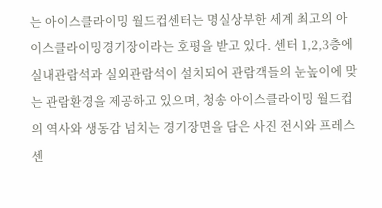는 아이스클라이밍 월드컵센터는 명실상부한 세계 최고의 아이스클라이밍경기장이라는 호평을 받고 있다. 센터 1,2,3층에 실내관람석과 실외관람석이 설치되어 관람객들의 눈높이에 맞는 관람환경을 제공하고 있으며, 청송 아이스클라이밍 월드컵의 역사와 생동감 넘치는 경기장면을 담은 사진 전시와 프레스센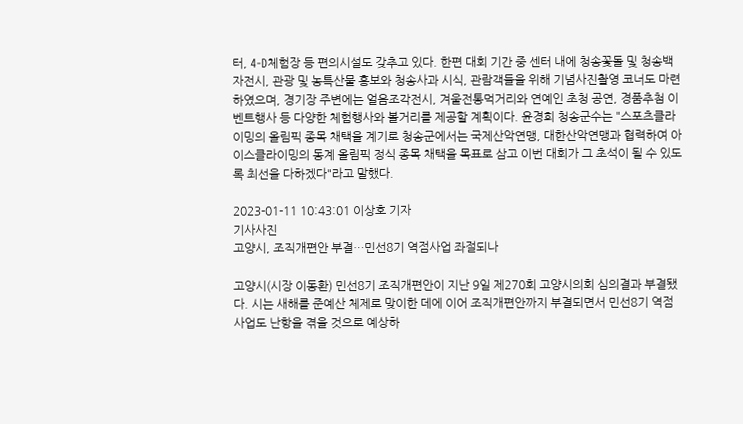터, 4-D체험장 등 편의시설도 갖추고 있다. 한편 대회 기간 중 센터 내에 청송꽃돌 및 청송백자전시, 관광 및 농특산물 홍보와 청송사과 시식, 관람객들을 위해 기념사진촬영 코너도 마련하였으며, 경기장 주변에는 얼음조각전시, 겨울전통먹거리와 연예인 초청 공연, 경품추첨 이벤트행사 등 다양한 체험행사와 볼거리를 제공할 계획이다. 윤경희 청송군수는 "스포츠클라이밍의 올림픽 종목 채택을 계기로 청송군에서는 국제산악연맹, 대한산악연맹과 협력하여 아이스클라이밍의 동계 올림픽 정식 종목 채택을 목표로 삼고 이번 대회가 그 초석이 될 수 있도록 최선을 다하겠다"라고 말했다.

2023-01-11 10:43:01 이상호 기자
기사사진
고양시, 조직개편안 부결…민선8기 역점사업 좌절되나

고양시(시장 이동환) 민선8기 조직개편안이 지난 9일 제270회 고양시의회 심의결과 부결됐다. 시는 새해를 준예산 체제로 맞이한 데에 이어 조직개편안까지 부결되면서 민선8기 역점사업도 난항을 겪을 것으로 예상하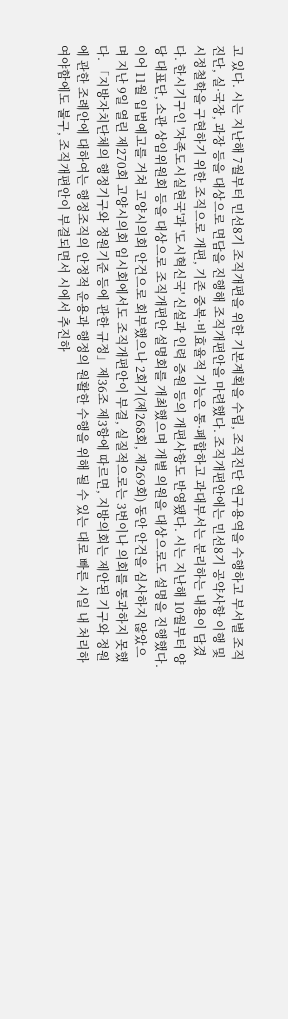고 있다. 시는 지난해 7월부터 민선8기 조직개편을 위한 기본계획을 수립, 조직진단 연구용역을 수행하고 부서별 조직진단, 실·국장, 과장 등을 대상으로 면담을 진행해 조직개편안을 마련했다. 조직개편안에는 민선8기 공약사항 이행 및 시정철학을 구현하기 위한 조직으로 개편, 기존 중복·비효율적 기능은 통·폐합하고 과대부서는 분리하는 내용이 담겼다. 한시기구인 '자족도시실현국'과 '도시혁신국' 신설과 인력 증원 등의 개편사항도 반영됐다. 시는 지난해 10월부터 양당 대표단, 소관 상임위원회 등을 대상으로 조직개편안 설명회를 개최했으며 개별 의원을 대상으로도 설명을 진행했다. 이어 11월 입법예고를 거쳐 고양시의회 안건으로 회부했으나 2회기(제268회, 제269회) 동안 안건을 심사하지 않았으며 지난 9일 열린 제270회 고양시의회 임시회에서도 조직개편안이 부결, 실질적으로는 3번이나 의회를 통과하지 못했다. 「지방자치단체의 행정기구와 정원기준 등에 관한 규정」제36조 제3항에 따르면, 지방의회는 제안된 기구와 정원에 관한 조례안에 대하여는 행정조직의 안정적 운용과 행정의 원활한 수행을 위해 될 수 있는 대로 빠른 시일 내 처리하여야함에도 불구, 조직개편안이 부결되면서 시에서 추진하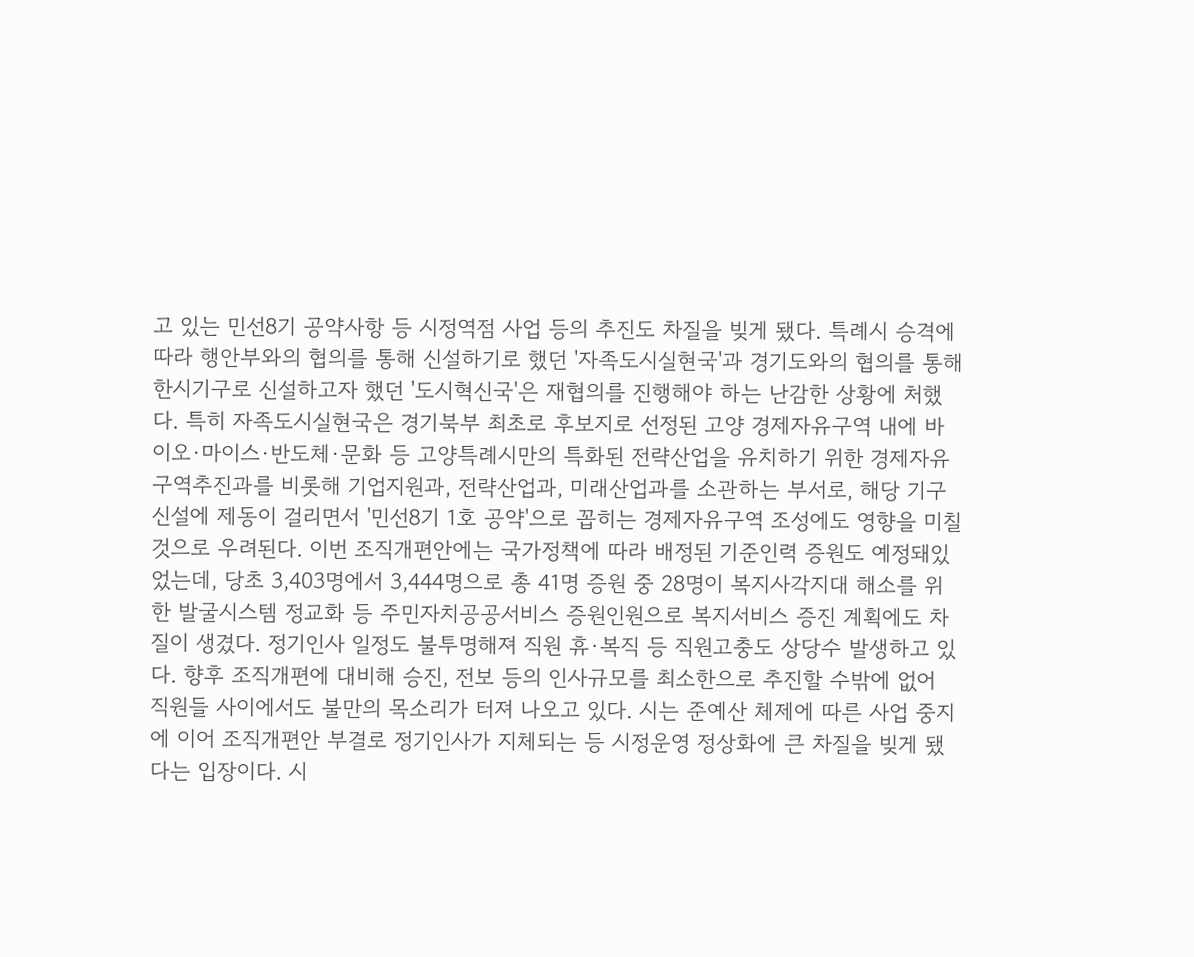고 있는 민선8기 공약사항 등 시정역점 사업 등의 추진도 차질을 빚게 됐다. 특례시 승격에 따라 행안부와의 협의를 통해 신설하기로 했던 '자족도시실현국'과 경기도와의 협의를 통해 한시기구로 신설하고자 했던 '도시혁신국'은 재협의를 진행해야 하는 난감한 상황에 처했다. 특히 자족도시실현국은 경기북부 최초로 후보지로 선정된 고양 경제자유구역 내에 바이오·마이스·반도체·문화 등 고양특례시만의 특화된 전략산업을 유치하기 위한 경제자유구역추진과를 비롯해 기업지원과, 전략산업과, 미래산업과를 소관하는 부서로, 해당 기구 신설에 제동이 걸리면서 '민선8기 1호 공약'으로 꼽히는 경제자유구역 조성에도 영향을 미칠 것으로 우려된다. 이번 조직개편안에는 국가정책에 따라 배정된 기준인력 증원도 예정돼있었는데, 당초 3,403명에서 3,444명으로 총 41명 증원 중 28명이 복지사각지대 해소를 위한 발굴시스템 정교화 등 주민자치공공서비스 증원인원으로 복지서비스 증진 계획에도 차질이 생겼다. 정기인사 일정도 불투명해져 직원 휴·복직 등 직원고충도 상당수 발생하고 있다. 향후 조직개편에 대비해 승진, 전보 등의 인사규모를 최소한으로 추진할 수밖에 없어 직원들 사이에서도 불만의 목소리가 터져 나오고 있다. 시는 준예산 체제에 따른 사업 중지에 이어 조직개편안 부결로 정기인사가 지체되는 등 시정운영 정상화에 큰 차질을 빚게 됐다는 입장이다. 시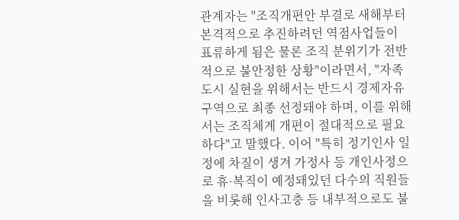관계자는 "조직개편안 부결로 새해부터 본격적으로 추진하려던 역점사업들이 표류하게 됨은 물론 조직 분위기가 전반적으로 불안정한 상황"이라면서, "자족도시 실현을 위해서는 반드시 경제자유구역으로 최종 선정돼야 하며, 이를 위해서는 조직체계 개편이 절대적으로 필요하다"고 말했다. 이어 "특히 정기인사 일정에 차질이 생겨 가정사 등 개인사정으로 휴·복직이 예정돼있던 다수의 직원들을 비롯해 인사고충 등 내부적으로도 불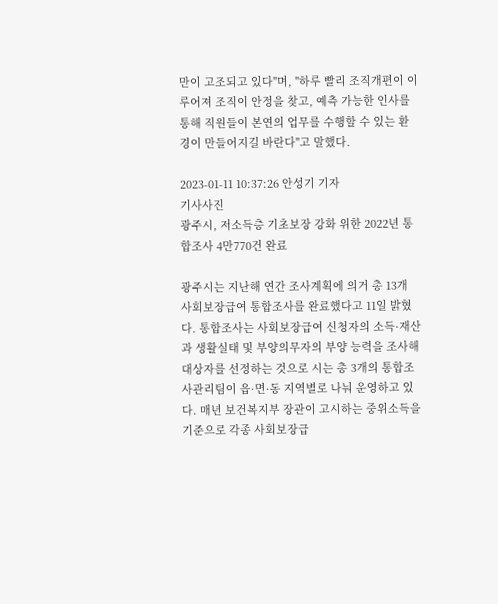만이 고조되고 있다"며, "하루 빨리 조직개편이 이루어져 조직이 안정을 찾고, 예측 가능한 인사를 통해 직원들이 본연의 업무를 수행할 수 있는 환경이 만들어지길 바란다"고 말했다.

2023-01-11 10:37:26 안성기 기자
기사사진
광주시, 저소득층 기초보장 강화 위한 2022년 통합조사 4만770건 완료

광주시는 지난해 연간 조사계획에 의거 총 13개 사회보장급여 통합조사를 완료했다고 11일 밝혔다. 통합조사는 사회보장급여 신청자의 소득·재산과 생활실태 및 부양의무자의 부양 능력을 조사해 대상자를 선정하는 것으로 시는 총 3개의 통합조사관리팀이 읍·면·동 지역별로 나눠 운영하고 있다. 매년 보건복지부 장관이 고시하는 중위소득을 기준으로 각종 사회보장급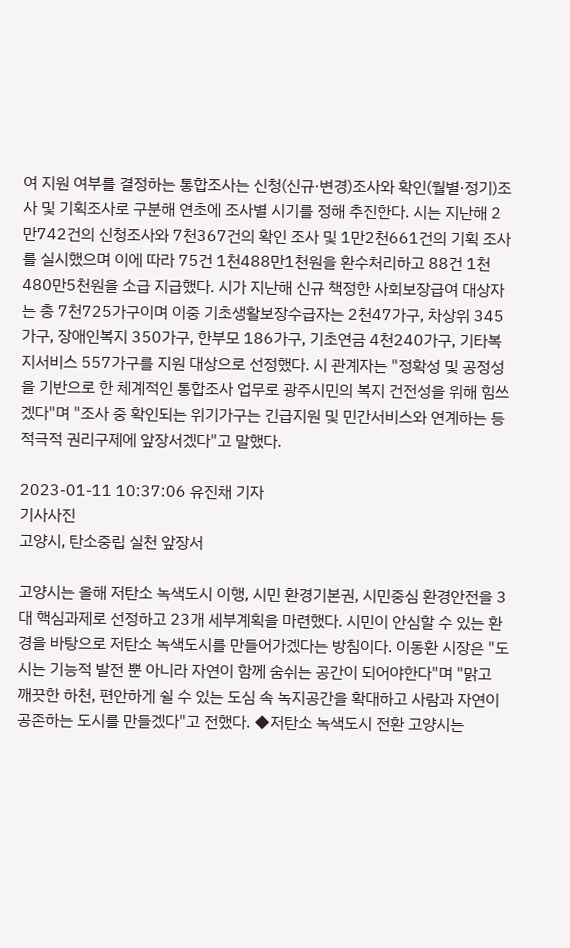여 지원 여부를 결정하는 통합조사는 신청(신규·변경)조사와 확인(월별·정기)조사 및 기획조사로 구분해 연초에 조사별 시기를 정해 추진한다. 시는 지난해 2만742건의 신청조사와 7천367건의 확인 조사 및 1만2천661건의 기획 조사를 실시했으며 이에 따라 75건 1천488만1천원을 환수처리하고 88건 1천480만5천원을 소급 지급했다. 시가 지난해 신규 책정한 사회보장급여 대상자는 총 7천725가구이며 이중 기초생활보장수급자는 2천47가구, 차상위 345가구, 장애인복지 350가구, 한부모 186가구, 기초연금 4천240가구, 기타복지서비스 557가구를 지원 대상으로 선정했다. 시 관계자는 "정확성 및 공정성을 기반으로 한 체계적인 통합조사 업무로 광주시민의 복지 건전성을 위해 힘쓰겠다"며 "조사 중 확인되는 위기가구는 긴급지원 및 민간서비스와 연계하는 등 적극적 권리구제에 앞장서겠다"고 말했다.

2023-01-11 10:37:06 유진채 기자
기사사진
고양시, 탄소중립 실천 앞장서

고양시는 올해 저탄소 녹색도시 이행, 시민 환경기본권, 시민중심 환경안전을 3대 핵심과제로 선정하고 23개 세부계획을 마련했다. 시민이 안심할 수 있는 환경을 바탕으로 저탄소 녹색도시를 만들어가겠다는 방침이다. 이동환 시장은 "도시는 기능적 발전 뿐 아니라 자연이 함께 숨쉬는 공간이 되어야한다"며 "맑고 깨끗한 하천, 편안하게 쉴 수 있는 도심 속 녹지공간을 확대하고 사람과 자연이 공존하는 도시를 만들겠다"고 전했다. ◆저탄소 녹색도시 전환 고양시는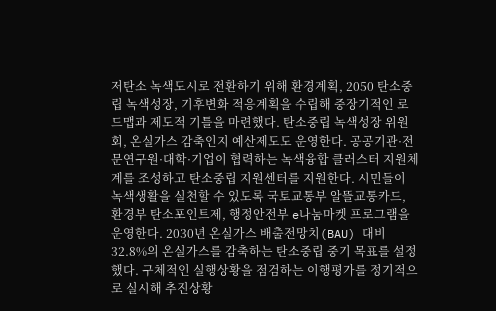저탄소 녹색도시로 전환하기 위해 환경계획, 2050 탄소중립 녹색성장, 기후변화 적응계획을 수립해 중장기적인 로드맵과 제도적 기틀을 마련했다. 탄소중립 녹색성장 위원회, 온실가스 감축인지 예산제도도 운영한다. 공공기관·전문연구원·대학·기업이 협력하는 녹색융합 클러스터 지원체계를 조성하고 탄소중립 지원센터를 지원한다. 시민들이 녹색생활을 실천할 수 있도록 국토교통부 알뜰교통카드, 환경부 탄소포인트제, 행정안전부 e나눔마켓 프로그램을 운영한다. 2030년 온실가스 배출전망치(BAU) 대비 32.8%의 온실가스를 감축하는 탄소중립 중기 목표를 설정했다. 구체적인 실행상황을 점검하는 이행평가를 정기적으로 실시해 추진상황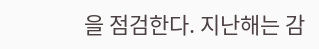을 점검한다. 지난해는 감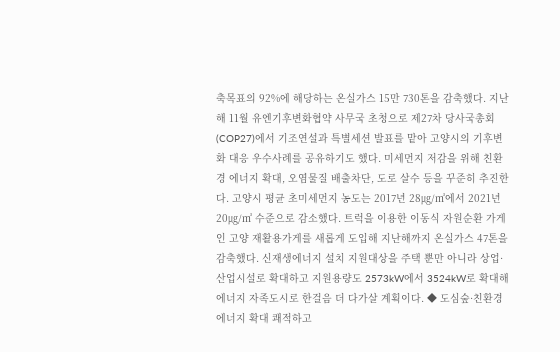축목표의 92%에 해당하는 온실가스 15만 730톤을 감축했다. 지난해 11월 유엔기후변화협약 사무국 초청으로 제27차 당사국총회(COP27)에서 기조연설과 특별세션 발표를 맡아 고양시의 기후변화 대응 우수사례를 공유하기도 했다. 미세먼지 저감을 위해 친환경 에너지 확대, 오염물질 배출차단, 도로 살수 등을 꾸준히 추진한다. 고양시 평균 초미세먼지 농도는 2017년 28㎍/㎥에서 2021년 20㎍/㎥ 수준으로 감소했다. 트럭을 이용한 이동식 자원순환 가게인 고양 재활용가게를 새롭게 도입해 지난해까지 온실가스 47톤을 감축했다. 신재생에너지 설치 지원대상을 주택 뿐만 아니라 상업·산업시설로 확대하고 지원용량도 2573kW에서 3524kW로 확대해 에너지 자족도시로 한걸음 더 다가살 계획이다. ◆ 도심숲·친환경 에너지 확대 쾌적하고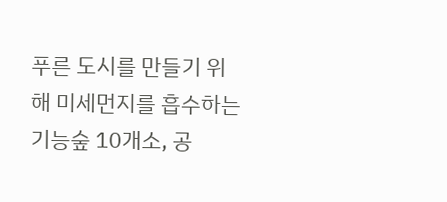푸른 도시를 만들기 위해 미세먼지를 흡수하는 기능숲 10개소, 공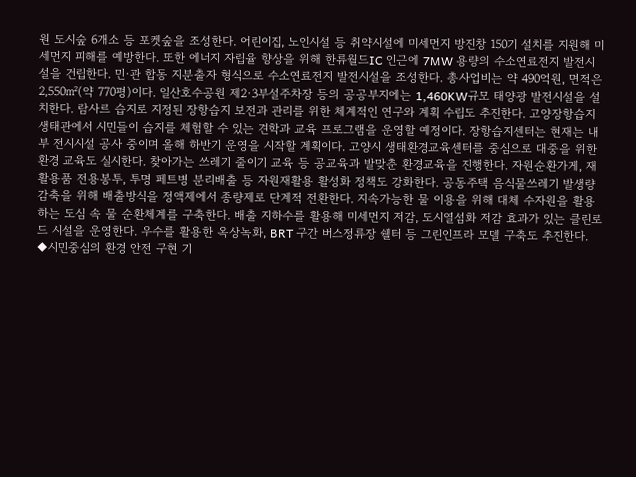원 도시숲 6개소 등 포켓숲을 조성한다. 어린이집, 노인시설 등 취약시설에 미세먼지 방진창 150기 설치를 지원해 미세먼지 피해를 예방한다. 또한 에너지 자립율 향상을 위해 한류월드IC 인근에 7MW 용량의 수소연료전지 발전시설을 건립한다. 민·관 합동 지분출자 형식으로 수소연료전지 발전시설을 조성한다. 총사업비는 약 490억원, 면적은 2,550㎡(약 770평)이다. 일산호수공원 제2·3부설주차장 등의 공공부지에는 1,460KW규모 태양광 발전시설을 설치한다. 람사르 습지로 지정된 장항습지 보전과 관리를 위한 체계적인 연구와 계획 수립도 추진한다. 고양장항습지생태관에서 시민들이 습지를 체험할 수 있는 견학과 교육 프로그램을 운영할 예정이다. 장항습지센터는 현재는 내부 전시시설 공사 중이며 올해 하반기 운영을 시작할 계획이다. 고양시 생태환경교육센터를 중심으로 대중을 위한 환경 교육도 실시한다. 찾아가는 쓰레기 줄이기 교육 등 공교육과 발맞춘 환경교육을 진행한다. 자원순환가게, 재활용품 전용봉투, 투명 페트병 분리배출 등 자원재활용 활성화 정책도 강화한다. 공동주택 음식물쓰레기 발생량 감축을 위해 배출방식을 정액제에서 종량제로 단계적 전환한다. 지속가능한 물 이용을 위해 대체 수자원을 활용하는 도심 속 물 순환체계를 구축한다. 배출 지하수를 활용해 미세먼지 저감, 도시열섬화 저감 효과가 있는 클린로드 시설을 운영한다. 우수를 활용한 옥상녹화, BRT 구간 버스정류장 쉘터 등 그린인프라 모델 구축도 추진한다. ◆시민중심의 환경 안전 구현 기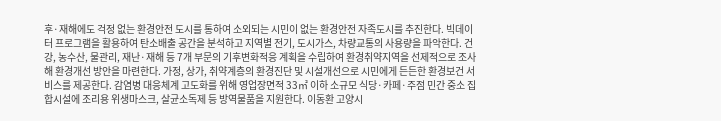후·재해에도 걱정 없는 환경안전 도시를 통하여 소외되는 시민이 없는 환경안전 자족도시를 추진한다. 빅데이터 프로그램을 활용하여 탄소배출 공간을 분석하고 지역별 전기, 도시가스, 차량교통의 사용량을 파악한다. 건강, 농수산, 물관리, 재난·재해 등 7개 부문의 기후변화적응 계획을 수립하여 환경취약지역을 선제적으로 조사해 환경개선 방안을 마련한다. 가정, 상가, 취약계층의 환경진단 및 시설개선으로 시민에게 든든한 환경보건 서비스를 제공한다. 감염병 대응체계 고도화를 위해 영업장면적 33㎡ 이하 소규모 식당·카페·주점 민간 중소 집합시설에 조리용 위생마스크, 살균소독제 등 방역물품을 지원한다. 이동환 고양시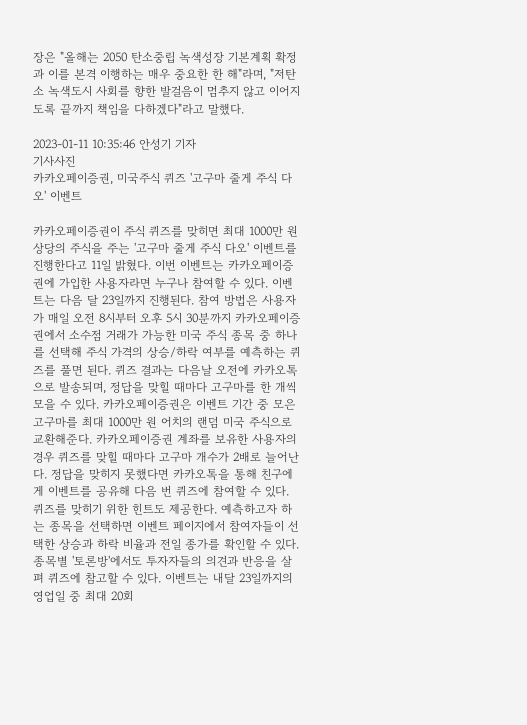장은 "올해는 2050 탄소중립 녹색성장 기본계획 확정과 이를 본격 이행하는 매우 중요한 한 해"라며, "저탄소 녹색도시 사회를 향한 발걸음이 멈추지 않고 이어지도록 끝까지 책임을 다하겠다"라고 말했다.

2023-01-11 10:35:46 안성기 기자
기사사진
카카오페이증권, 미국주식 퀴즈 '고구마 줄게 주식 다오' 이벤트

카카오페이증권이 주식 퀴즈를 맞히면 최대 1000만 원 상당의 주식을 주는 '고구마 줄게 주식 다오' 이벤트를 진행한다고 11일 밝혔다. 이번 이벤트는 카카오페이증권에 가입한 사용자라면 누구나 참여할 수 있다. 이벤트는 다음 달 23일까지 진행된다. 참여 방법은 사용자가 매일 오전 8시부터 오후 5시 30분까지 카카오페이증권에서 소수점 거래가 가능한 미국 주식 종목 중 하나를 선택해 주식 가격의 상승/하락 여부를 예측하는 퀴즈를 풀면 된다. 퀴즈 결과는 다음날 오전에 카카오톡으로 발송되며, 정답을 맞힐 때마다 고구마를 한 개씩 모을 수 있다. 카카오페이증권은 이벤트 기간 중 모은 고구마를 최대 1000만 원 어치의 랜덤 미국 주식으로 교환해준다. 카카오페이증권 계좌를 보유한 사용자의 경우 퀴즈를 맞힐 때마다 고구마 개수가 2배로 늘어난다. 정답을 맞히지 못했다면 카카오톡을 통해 친구에게 이벤트를 공유해 다음 번 퀴즈에 참여할 수 있다. 퀴즈를 맞히기 위한 힌트도 제공한다. 예측하고자 하는 종목을 선택하면 이벤트 페이지에서 참여자들이 선택한 상승과 하락 비율과 전일 종가를 확인할 수 있다. 종목별 '토론방'에서도 투자자들의 의견과 반응을 살펴 퀴즈에 참고할 수 있다. 이벤트는 내달 23일까지의 영업일 중 최대 20회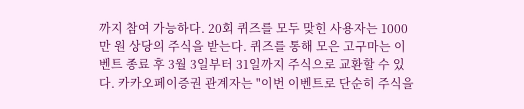까지 참여 가능하다. 20회 퀴즈를 모두 맞힌 사용자는 1000만 원 상당의 주식을 받는다. 퀴즈를 통해 모은 고구마는 이벤트 종료 후 3월 3일부터 31일까지 주식으로 교환할 수 있다. 카카오페이증권 관계자는 "이번 이벤트로 단순히 주식을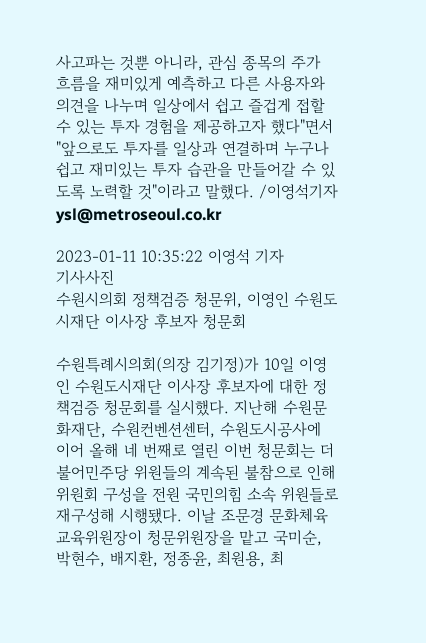사고파는 것뿐 아니라, 관심 종목의 주가 흐름을 재미있게 예측하고 다른 사용자와 의견을 나누며 일상에서 쉽고 즐겁게 접할 수 있는 투자 경험을 제공하고자 했다"면서 "앞으로도 투자를 일상과 연결하며 누구나 쉽고 재미있는 투자 습관을 만들어갈 수 있도록 노력할 것"이라고 말했다. /이영석기자 ysl@metroseoul.co.kr

2023-01-11 10:35:22 이영석 기자
기사사진
수원시의회 정책검증 청문위, 이영인 수원도시재단 이사장 후보자 청문회

수원특례시의회(의장 김기정)가 10일 이영인 수원도시재단 이사장 후보자에 대한 정책검증 청문회를 실시했다. 지난해 수원문화재단, 수원컨벤션센터, 수원도시공사에 이어 올해 네 번째로 열린 이번 청문회는 더불어민주당 위원들의 계속된 불참으로 인해 위원회 구성을 전원 국민의힘 소속 위원들로 재구성해 시행됐다. 이날 조문경 문화체육교육위원장이 청문위원장을 맡고 국미순, 박현수, 배지환, 정종윤, 최원용, 최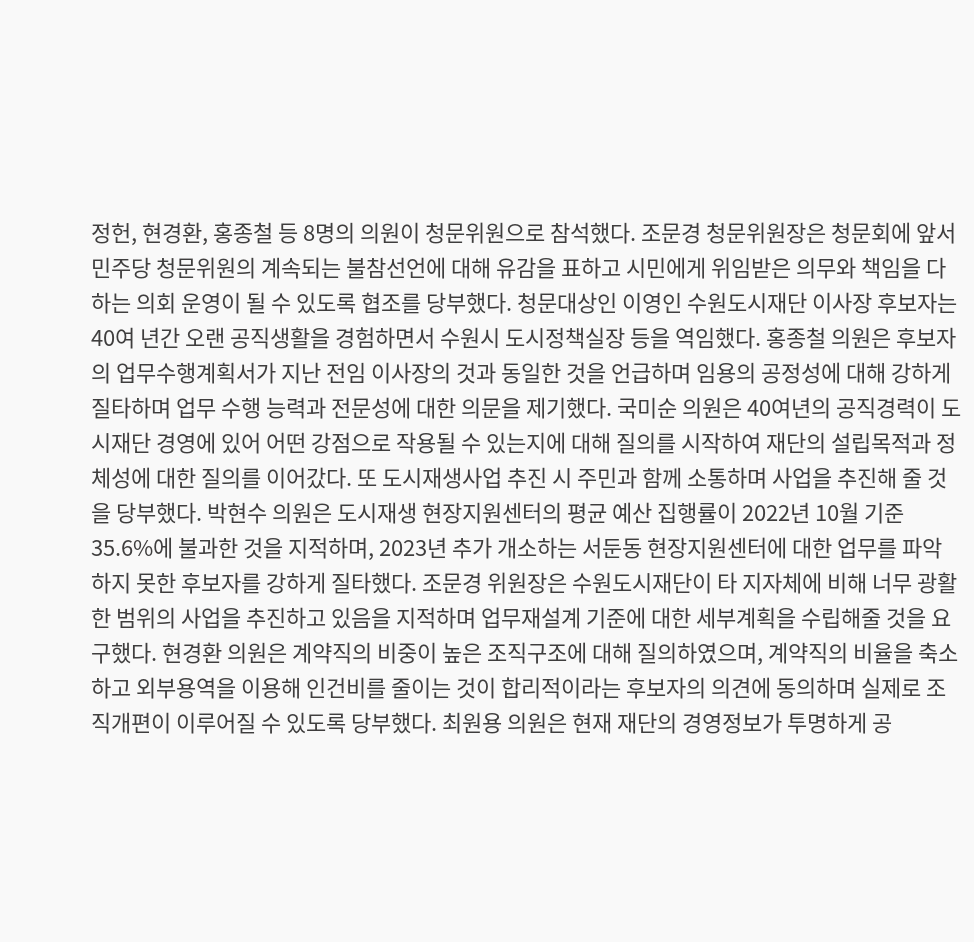정헌, 현경환, 홍종철 등 8명의 의원이 청문위원으로 참석했다. 조문경 청문위원장은 청문회에 앞서 민주당 청문위원의 계속되는 불참선언에 대해 유감을 표하고 시민에게 위임받은 의무와 책임을 다하는 의회 운영이 될 수 있도록 협조를 당부했다. 청문대상인 이영인 수원도시재단 이사장 후보자는 40여 년간 오랜 공직생활을 경험하면서 수원시 도시정책실장 등을 역임했다. 홍종철 의원은 후보자의 업무수행계획서가 지난 전임 이사장의 것과 동일한 것을 언급하며 임용의 공정성에 대해 강하게 질타하며 업무 수행 능력과 전문성에 대한 의문을 제기했다. 국미순 의원은 40여년의 공직경력이 도시재단 경영에 있어 어떤 강점으로 작용될 수 있는지에 대해 질의를 시작하여 재단의 설립목적과 정체성에 대한 질의를 이어갔다. 또 도시재생사업 추진 시 주민과 함께 소통하며 사업을 추진해 줄 것을 당부했다. 박현수 의원은 도시재생 현장지원센터의 평균 예산 집행률이 2022년 10월 기준 35.6%에 불과한 것을 지적하며, 2023년 추가 개소하는 서둔동 현장지원센터에 대한 업무를 파악하지 못한 후보자를 강하게 질타했다. 조문경 위원장은 수원도시재단이 타 지자체에 비해 너무 광활한 범위의 사업을 추진하고 있음을 지적하며 업무재설계 기준에 대한 세부계획을 수립해줄 것을 요구했다. 현경환 의원은 계약직의 비중이 높은 조직구조에 대해 질의하였으며, 계약직의 비율을 축소하고 외부용역을 이용해 인건비를 줄이는 것이 합리적이라는 후보자의 의견에 동의하며 실제로 조직개편이 이루어질 수 있도록 당부했다. 최원용 의원은 현재 재단의 경영정보가 투명하게 공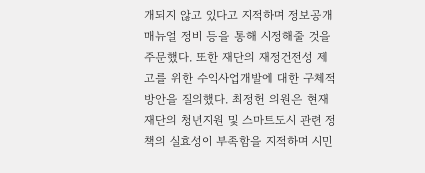개되지 않고 있다고 지적하며 정보공개 매뉴얼 정비 등을 통해 시정해줄 것을 주문했다. 또한 재단의 재정건전성 제고를 위한 수익사업개발에 대한 구체적 방안을 질의했다. 최정헌 의원은 현재 재단의 청년지원 및 스마트도시 관련 정책의 실효성이 부족함을 지적하며 시민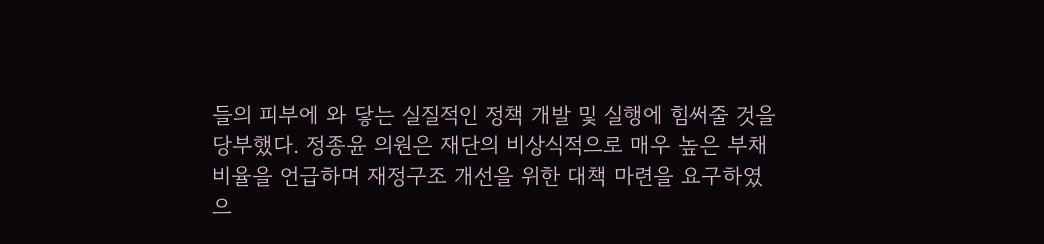들의 피부에 와 닿는 실질적인 정책 개발 및 실행에 힘써줄 것을 당부했다. 정종윤 의원은 재단의 비상식적으로 매우 높은 부채 비율을 언급하며 재정구조 개선을 위한 대책 마련을 요구하였으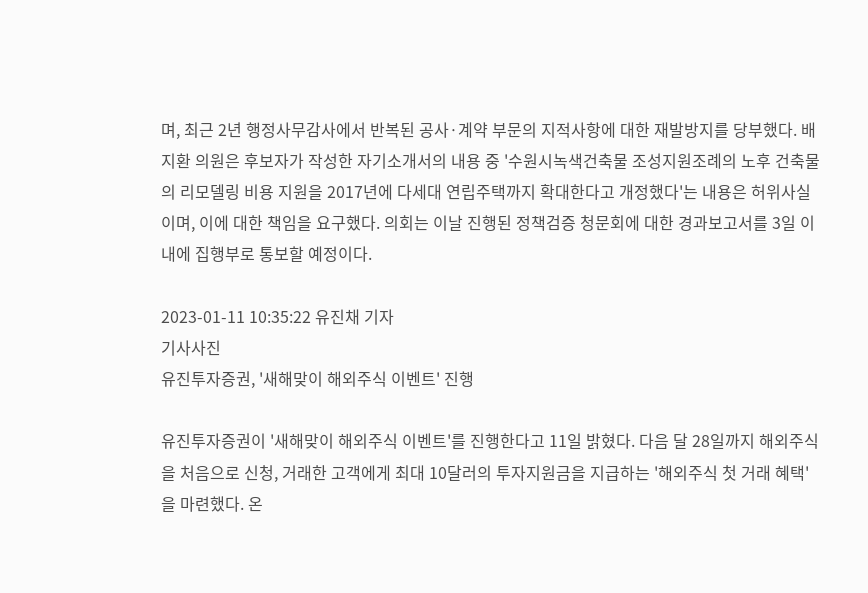며, 최근 2년 행정사무감사에서 반복된 공사·계약 부문의 지적사항에 대한 재발방지를 당부했다. 배지환 의원은 후보자가 작성한 자기소개서의 내용 중 '수원시녹색건축물 조성지원조례의 노후 건축물의 리모델링 비용 지원을 2017년에 다세대 연립주택까지 확대한다고 개정했다'는 내용은 허위사실이며, 이에 대한 책임을 요구했다. 의회는 이날 진행된 정책검증 청문회에 대한 경과보고서를 3일 이내에 집행부로 통보할 예정이다.

2023-01-11 10:35:22 유진채 기자
기사사진
유진투자증권, '새해맞이 해외주식 이벤트' 진행

유진투자증권이 '새해맞이 해외주식 이벤트'를 진행한다고 11일 밝혔다. 다음 달 28일까지 해외주식을 처음으로 신청, 거래한 고객에게 최대 10달러의 투자지원금을 지급하는 '해외주식 첫 거래 혜택'을 마련했다. 온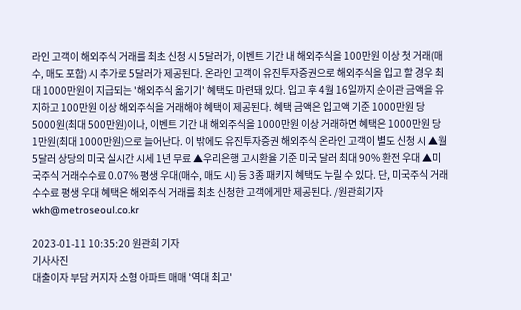라인 고객이 해외주식 거래를 최초 신청 시 5달러가, 이벤트 기간 내 해외주식을 100만원 이상 첫 거래(매수, 매도 포함) 시 추가로 5달러가 제공된다. 온라인 고객이 유진투자증권으로 해외주식을 입고 할 경우 최대 1000만원이 지급되는 '해외주식 옮기기' 혜택도 마련돼 있다. 입고 후 4월 16일까지 순이관 금액을 유지하고 100만원 이상 해외주식을 거래해야 혜택이 제공된다. 혜택 금액은 입고액 기준 1000만원 당 5000원(최대 500만원)이나, 이벤트 기간 내 해외주식을 1000만원 이상 거래하면 혜택은 1000만원 당 1만원(최대 1000만원)으로 늘어난다. 이 밖에도 유진투자증권 해외주식 온라인 고객이 별도 신청 시 ▲월 5달러 상당의 미국 실시간 시세 1년 무료 ▲우리은행 고시환율 기준 미국 달러 최대 90% 환전 우대 ▲미국주식 거래수수료 0.07% 평생 우대(매수, 매도 시) 등 3종 패키지 혜택도 누릴 수 있다. 단, 미국주식 거래수수료 평생 우대 혜택은 해외주식 거래를 최초 신청한 고객에게만 제공된다. /원관희기자 wkh@metroseoul.co.kr

2023-01-11 10:35:20 원관희 기자
기사사진
대출이자 부담 커지자 소형 아파트 매매 '역대 최고'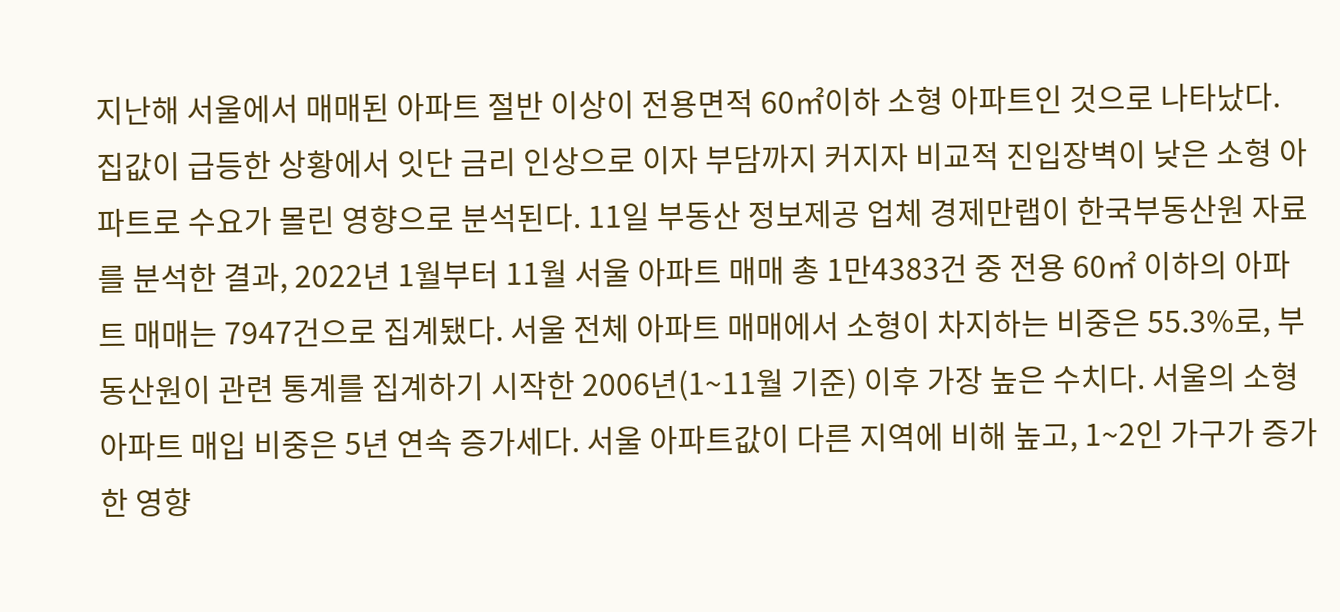지난해 서울에서 매매된 아파트 절반 이상이 전용면적 60㎡이하 소형 아파트인 것으로 나타났다. 집값이 급등한 상황에서 잇단 금리 인상으로 이자 부담까지 커지자 비교적 진입장벽이 낮은 소형 아파트로 수요가 몰린 영향으로 분석된다. 11일 부동산 정보제공 업체 경제만랩이 한국부동산원 자료를 분석한 결과, 2022년 1월부터 11월 서울 아파트 매매 총 1만4383건 중 전용 60㎡ 이하의 아파트 매매는 7947건으로 집계됐다. 서울 전체 아파트 매매에서 소형이 차지하는 비중은 55.3%로, 부동산원이 관련 통계를 집계하기 시작한 2006년(1~11월 기준) 이후 가장 높은 수치다. 서울의 소형 아파트 매입 비중은 5년 연속 증가세다. 서울 아파트값이 다른 지역에 비해 높고, 1~2인 가구가 증가한 영향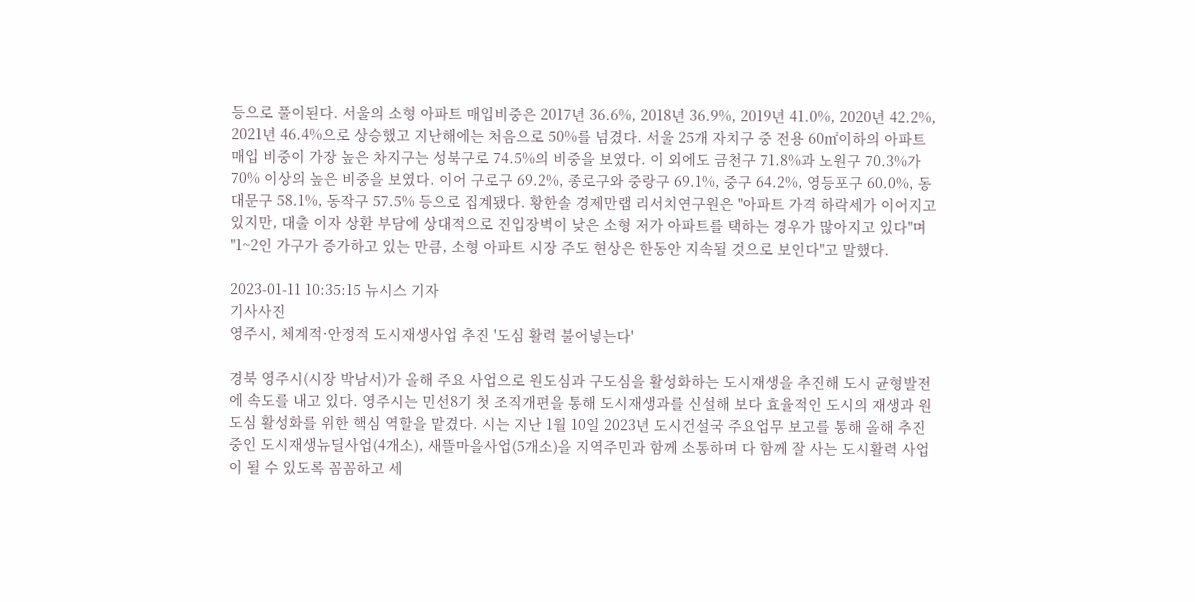등으로 풀이된다. 서울의 소형 아파트 매입비중은 2017년 36.6%, 2018년 36.9%, 2019년 41.0%, 2020년 42.2%, 2021년 46.4%으로 상승했고 지난해에는 처음으로 50%를 넘겼다. 서울 25개 자치구 중 전용 60㎡이하의 아파트 매입 비중이 가장 높은 차지구는 성북구로 74.5%의 비중을 보였다. 이 외에도 금천구 71.8%과 노원구 70.3%가 70% 이상의 높은 비중을 보였다. 이어 구로구 69.2%, 종로구와 중랑구 69.1%, 중구 64.2%, 영등포구 60.0%, 동대문구 58.1%, 동작구 57.5% 등으로 집계됐다. 황한솔 경제만랩 리서치연구원은 "아파트 가격 하락세가 이어지고 있지만, 대출 이자 상환 부담에 상대적으로 진입장벽이 낮은 소형 저가 아파트를 택하는 경우가 많아지고 있다"며 "1~2인 가구가 증가하고 있는 만큼, 소형 아파트 시장 주도 현상은 한동안 지속될 것으로 보인다"고 말했다.

2023-01-11 10:35:15 뉴시스 기자
기사사진
영주시, 체계적·안정적 도시재생사업 추진 '도심 활력 불어넣는다'

경북 영주시(시장 박남서)가 올해 주요 사업으로 원도심과 구도심을 활성화하는 도시재생을 추진해 도시 균형발전에 속도를 내고 있다. 영주시는 민선8기 첫 조직개편을 통해 도시재생과를 신설해 보다 효율적인 도시의 재생과 원도심 활성화를 위한 핵심 역할을 맡겼다. 시는 지난 1월 10일 2023년 도시건설국 주요업무 보고를 통해 올해 추진 중인 도시재생뉴딜사업(4개소), 새뜰마을사업(5개소)을 지역주민과 함께 소통하며 다 함께 잘 사는 도시활력 사업이 될 수 있도록 꼼꼼하고 세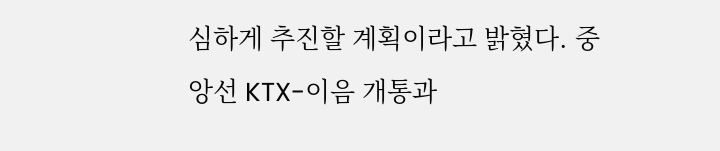심하게 추진할 계획이라고 밝혔다. 중앙선 KTX-이음 개통과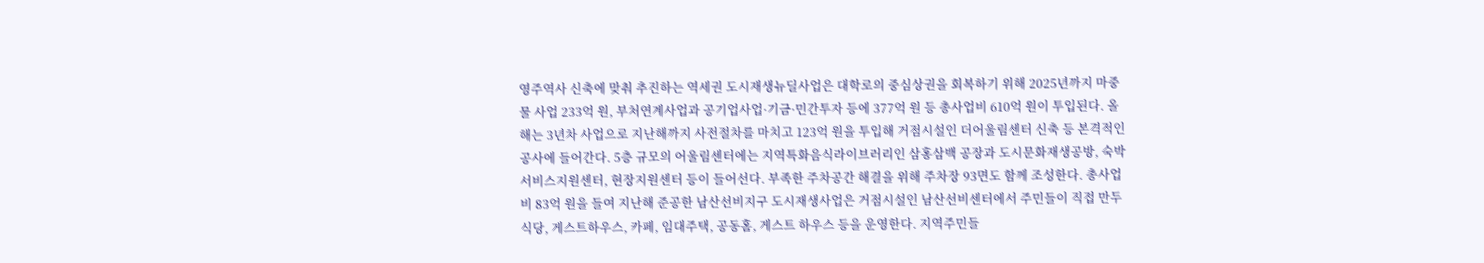영주역사 신축에 맞춰 추진하는 역세권 도시재생뉴딜사업은 대학로의 중심상권을 회복하기 위해 2025년까지 마중물 사업 233억 원, 부처연계사업과 공기업사업·기금·민간투자 등에 377억 원 등 총사업비 610억 원이 투입된다. 올해는 3년차 사업으로 지난해까지 사전절차를 마치고 123억 원을 투입해 거점시설인 더어울림센터 신축 등 본격적인 공사에 들어간다. 5층 규모의 어울림센터에는 지역특화음식라이브러리인 삼홍삼백 공장과 도시문화재생공방, 숙박서비스지원센터, 현장지원센터 등이 들어선다. 부족한 주차공간 해결을 위해 주차장 93면도 함께 조성한다. 총사업비 83억 원을 들여 지난해 준공한 남산선비지구 도시재생사업은 거점시설인 남산선비센터에서 주민들이 직접 만두식당, 게스트하우스, 카페, 임대주택, 공동홈, 게스트 하우스 등을 운영한다. 지역주민들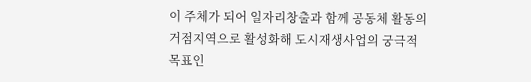이 주체가 되어 일자리창출과 함께 공동체 활동의 거점지역으로 활성화해 도시재생사업의 궁극적 목표인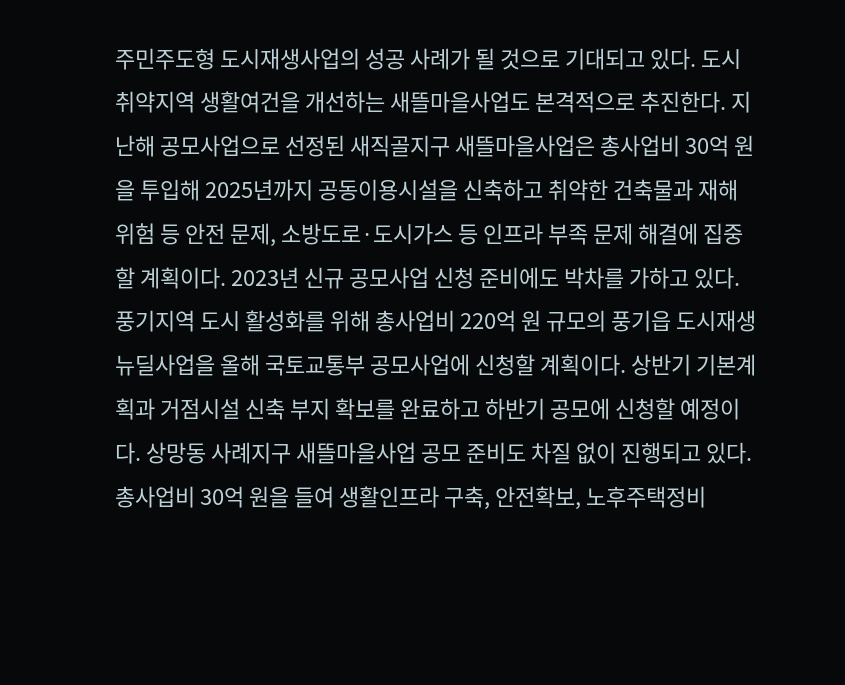주민주도형 도시재생사업의 성공 사례가 될 것으로 기대되고 있다. 도시 취약지역 생활여건을 개선하는 새뜰마을사업도 본격적으로 추진한다. 지난해 공모사업으로 선정된 새직골지구 새뜰마을사업은 총사업비 30억 원을 투입해 2025년까지 공동이용시설을 신축하고 취약한 건축물과 재해 위험 등 안전 문제, 소방도로·도시가스 등 인프라 부족 문제 해결에 집중할 계획이다. 2023년 신규 공모사업 신청 준비에도 박차를 가하고 있다. 풍기지역 도시 활성화를 위해 총사업비 220억 원 규모의 풍기읍 도시재생뉴딜사업을 올해 국토교통부 공모사업에 신청할 계획이다. 상반기 기본계획과 거점시설 신축 부지 확보를 완료하고 하반기 공모에 신청할 예정이다. 상망동 사례지구 새뜰마을사업 공모 준비도 차질 없이 진행되고 있다. 총사업비 30억 원을 들여 생활인프라 구축, 안전확보, 노후주택정비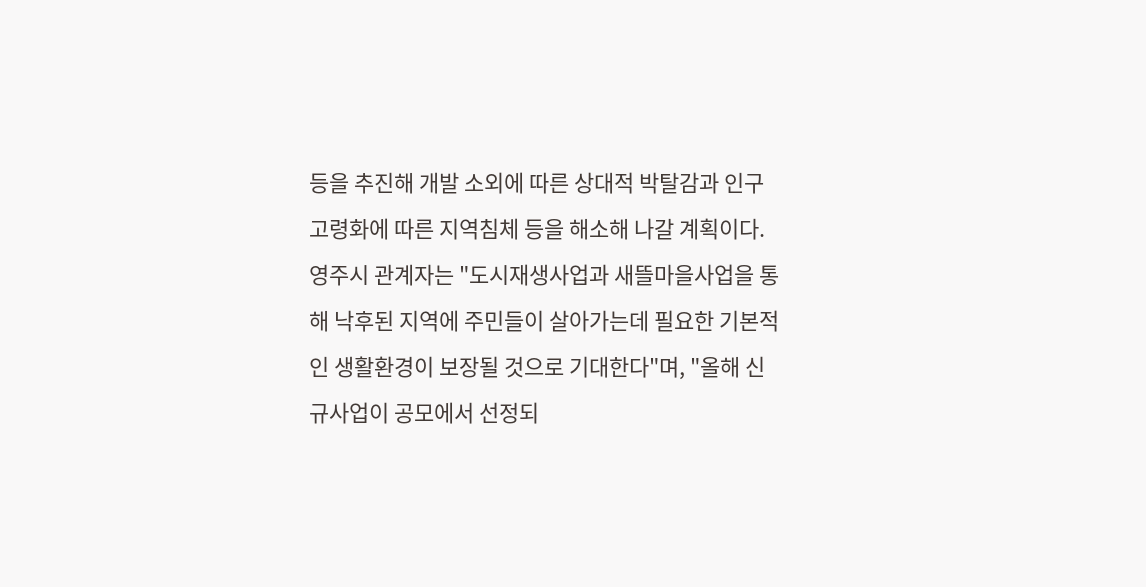등을 추진해 개발 소외에 따른 상대적 박탈감과 인구 고령화에 따른 지역침체 등을 해소해 나갈 계획이다. 영주시 관계자는 "도시재생사업과 새뜰마을사업을 통해 낙후된 지역에 주민들이 살아가는데 필요한 기본적인 생활환경이 보장될 것으로 기대한다"며, "올해 신규사업이 공모에서 선정되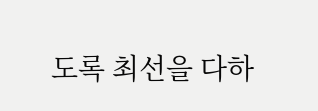도록 최선을 다하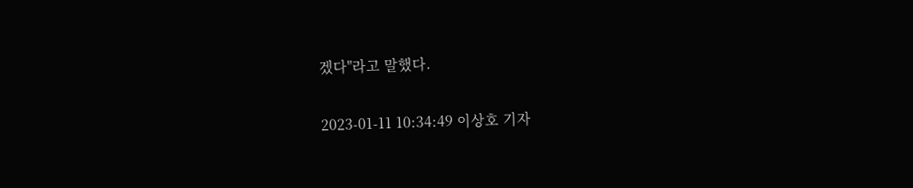겠다"라고 말했다.

2023-01-11 10:34:49 이상호 기자